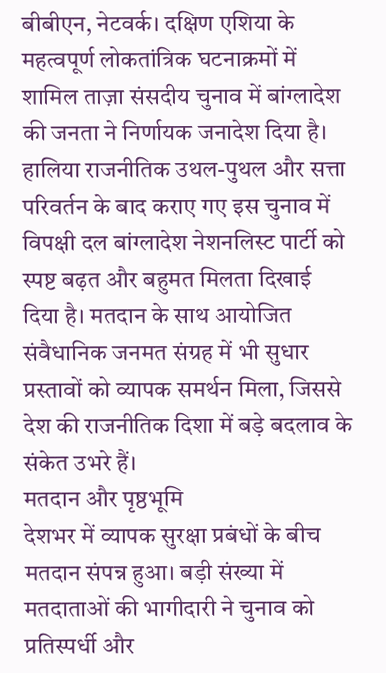बीबीएन, नेटवर्क। दक्षिण एशिया के महत्वपूर्ण लोकतांत्रिक घटनाक्रमों में शामिल ताज़ा संसदीय चुनाव में बांग्लादेश की जनता ने निर्णायक जनादेश दिया है। हालिया राजनीतिक उथल-पुथल और सत्ता परिवर्तन के बाद कराए गए इस चुनाव में विपक्षी दल बांग्लादेश नेशनलिस्ट पार्टी को स्पष्ट बढ़त और बहुमत मिलता दिखाई दिया है। मतदान के साथ आयोजित संवैधानिक जनमत संग्रह में भी सुधार प्रस्तावों को व्यापक समर्थन मिला, जिससे देश की राजनीतिक दिशा में बड़े बदलाव के संकेत उभरे हैं।
मतदान और पृष्ठभूमि
देशभर में व्यापक सुरक्षा प्रबंधों के बीच मतदान संपन्न हुआ। बड़ी संख्या में मतदाताओं की भागीदारी ने चुनाव को प्रतिस्पर्धी और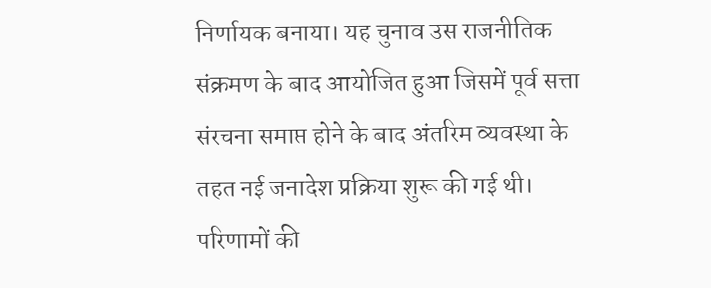निर्णायक बनाया। यह चुनाव उस राजनीतिक संक्रमण के बाद आयोजित हुआ जिसमें पूर्व सत्ता संरचना समाप्त होने के बाद अंतरिम व्यवस्था के तहत नई जनादेश प्रक्रिया शुरू की गई थी।
परिणामों की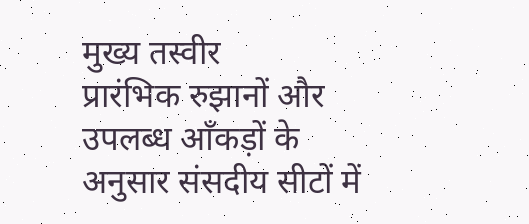मुख्य तस्वीर
प्रारंभिक रुझानों और उपलब्ध आँकड़ों के अनुसार संसदीय सीटों में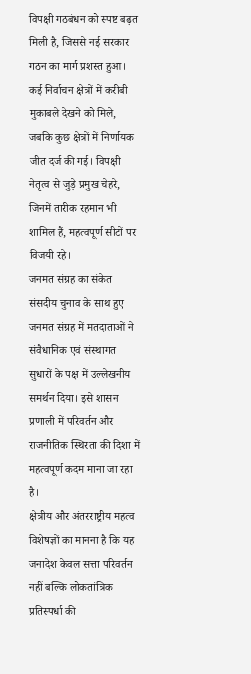विपक्षी गठबंधन को स्पष्ट बढ़त मिली है, जिससे नई सरकार गठन का मार्ग प्रशस्त हुआ। कई निर्वाचन क्षेत्रों में करीबी मुकाबले देखने को मिले, जबकि कुछ क्षेत्रों में निर्णायक जीत दर्ज की गई। विपक्षी नेतृत्व से जुड़े प्रमुख चेहरे, जिनमें तारीक रहमान भी शामिल हैं, महत्वपूर्ण सीटों पर विजयी रहे।
जनमत संग्रह का संकेत
संसदीय चुनाव के साथ हुए जनमत संग्रह में मतदाताओं ने संवैधानिक एवं संस्थागत सुधारों के पक्ष में उल्लेखनीय समर्थन दिया। इसे शासन प्रणाली में परिवर्तन और राजनीतिक स्थिरता की दिशा में महत्वपूर्ण कदम माना जा रहा है।
क्षेत्रीय और अंतरराष्ट्रीय महत्व
विशेषज्ञों का मानना है कि यह जनादेश केवल सत्ता परिवर्तन नहीं बल्कि लोकतांत्रिक प्रतिस्पर्धा की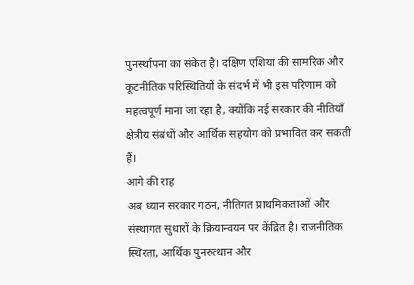पुनर्स्थापना का संकेत है। दक्षिण एशिया की सामरिक और कूटनीतिक परिस्थितियों के संदर्भ में भी इस परिणाम को महत्वपूर्ण माना जा रहा है, क्योंकि नई सरकार की नीतियाँ क्षेत्रीय संबंधों और आर्थिक सहयोग को प्रभावित कर सकती हैं।
आगे की राह
अब ध्यान सरकार गठन, नीतिगत प्राथमिकताओं और संस्थागत सुधारों के क्रियान्वयन पर केंद्रित है। राजनीतिक स्थिरता, आर्थिक पुनरुत्थान और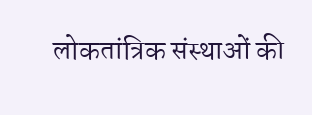लोकतांत्रिक संस्थाओं की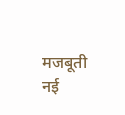मजबूती नई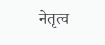नेतृत्व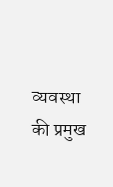व्यवस्था की प्रमुख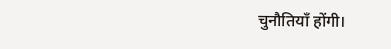चुनौतियाँ होंगी।